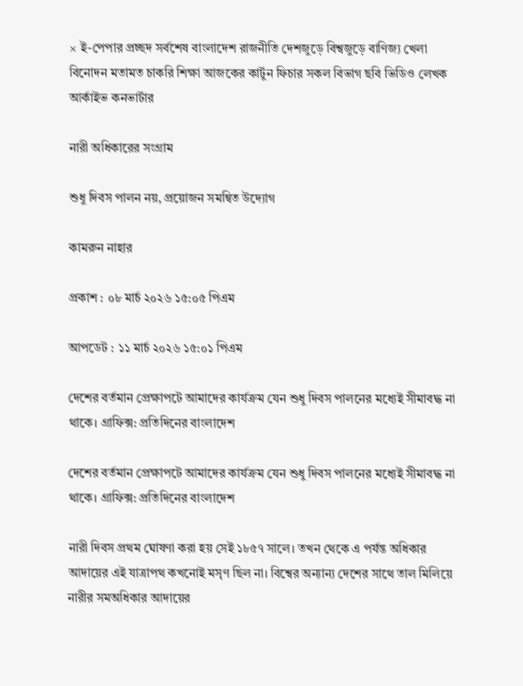× ই-পেপার প্রচ্ছদ সর্বশেষ বাংলাদেশ রাজনীতি দেশজুড়ে বিশ্বজুড়ে বাণিজ্য খেলা বিনোদন মতামত চাকরি শিক্ষা আজকের কার্টুন ফিচার সকল বিভাগ ছবি ভিডিও লেখক আর্কাইভ কনভার্টার

নারী অধিকারের সংগ্রাম

শুধু দিবস পালন নয়, প্রয়োজন সমন্বিত উদ্যোগ

কামরুন নাহার

প্রকাশ : ০৮ মার্চ ২০২৬ ১৫:০৫ পিএম

আপডেট : ১১ মার্চ ২০২৬ ১৫:০১ পিএম

দেশের বর্তমান প্রেক্ষাপটে আমাদের কার্যক্রম যেন শুধু দিবস পালনের মধ্যেই সীমাবদ্ধ না থাকে। গ্রাফিক্স: প্রতিদিনের বাংলাদেশ

দেশের বর্তমান প্রেক্ষাপটে আমাদের কার্যক্রম যেন শুধু দিবস পালনের মধ্যেই সীমাবদ্ধ না থাকে। গ্রাফিক্স: প্রতিদিনের বাংলাদেশ

নারী দিবস প্রথম ঘোষণা করা হয় সেই ১৮৫৭ সালে। তখন থেকে এ পর্যন্ত অধিকার আদায়ের এই যাত্রাপথ কখনোই মসৃণ ছিল না। বিশ্বের অন্যান্য দেশের সাথে তাল মিলিয়ে নারীর সমঅধিকার আদায়ের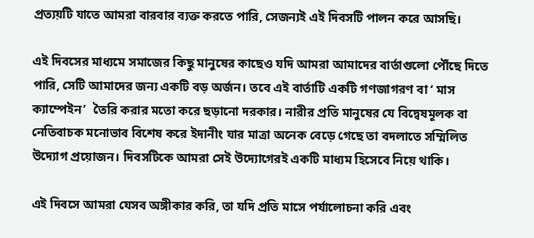প্রত্যয়টি যাতে আমরা বারবার ব্যক্ত করতে পারি, সেজন্যই এই দিবসটি পালন করে আসছি।

এই দিবসের মাধ্যমে সমাজের কিছু মানুষের কাছেও যদি আমরা আমাদের বার্তাগুলো পৌঁছে দিতে পারি, সেটি আমাদের জন্য একটি বড় অর্জন। তবে এই বার্তাটি একটি গণজাগরণ বা ‘ মাস ক্যাম্পেইন’  তৈরি করার মতো করে ছড়ানো দরকার। নারীর প্রতি মানুষের যে বিদ্বেষমূলক বা নেতিবাচক মনোভাব বিশেষ করে ইদানীং যার মাত্রা অনেক বেড়ে গেছে তা বদলাতে সম্মিলিত উদ্যোগ প্রয়োজন। দিবসটিকে আমরা সেই উদ্যোগেরই একটি মাধ্যম হিসেবে নিয়ে থাকি।

এই দিবসে আমরা যেসব অঙ্গীকার করি, তা যদি প্রতি মাসে পর্যালোচনা করি এবং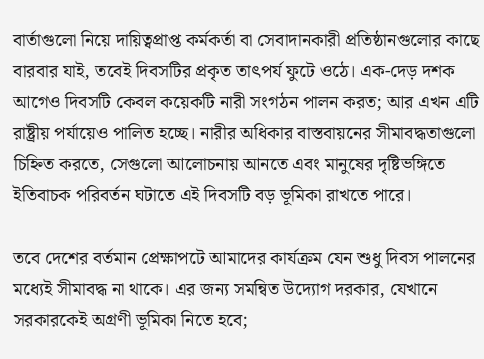বার্তাগুলো নিয়ে দায়িত্বপ্রাপ্ত কর্মকর্তা বা সেবাদানকারী প্রতিষ্ঠানগুলোর কাছে বারবার যাই, তবেই দিবসটির প্রকৃত তাৎপর্য ফুটে ওঠে। এক-দেড় দশক আগেও দিবসটি কেবল কয়েকটি নারী সংগঠন পালন করত; আর এখন এটি রাষ্ট্রীয় পর্যায়েও পালিত হচ্ছে। নারীর অধিকার বাস্তবায়নের সীমাবদ্ধতাগুলো চিহ্নিত করতে, সেগুলো আলোচনায় আনতে এবং মানুষের দৃষ্টিভঙ্গিতে ইতিবাচক পরিবর্তন ঘটাতে এই দিবসটি বড় ভূমিকা রাখতে পারে।

তবে দেশের বর্তমান প্রেক্ষাপটে আমাদের কার্যক্রম যেন শুধু দিবস পালনের মধ্যেই সীমাবদ্ধ না থাকে। এর জন্য সমন্বিত উদ্যোগ দরকার, যেখানে সরকারকেই অগ্রণী ভূমিকা নিতে হবে;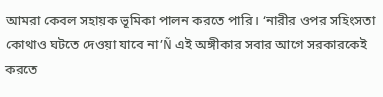আমরা কেবল সহায়ক ভূমিকা পালন করতে পারি। ‘নারীর ওপর সহিংসতা কোথাও ঘটতে দেওয়া যাবে না’Ñ এই অঙ্গীকার সবার আগে সরকারকেই করতে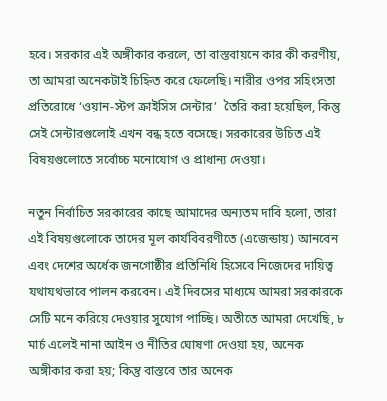হবে। সরকার এই অঙ্গীকার করলে, তা বাস্তবায়নে কার কী করণীয়, তা আমরা অনেকটাই চিহ্নিত করে ফেলেছি। নারীর ওপর সহিংসতা প্রতিরোধে ‘ওয়ান-স্টপ ক্রাইসিস সেন্টার’  তৈরি করা হয়েছিল, কিন্তু সেই সেন্টারগুলোই এখন বন্ধ হতে বসেছে। সরকারের উচিত এই বিষয়গুলোতে সর্বোচ্চ মনোযোগ ও প্রাধান্য দেওয়া।

নতুন নির্বাচিত সরকারের কাছে আমাদের অন্যতম দাবি হলো, তারা এই বিষয়গুলোকে তাদের মূল কার্যবিবরণীতে (এজেন্ডায়) আনবেন এবং দেশের অর্ধেক জনগোষ্ঠীর প্রতিনিধি হিসেবে নিজেদের দায়িত্ব যথাযথভাবে পালন করবেন। এই দিবসের মাধ্যমে আমরা সরকারকে সেটি মনে করিয়ে দেওয়ার সুযোগ পাচ্ছি। অতীতে আমরা দেখেছি, ৮ মার্চ এলেই নানা আইন ও নীতির ঘোষণা দেওয়া হয়, অনেক অঙ্গীকার করা হয়; কিন্তু বাস্তবে তার অনেক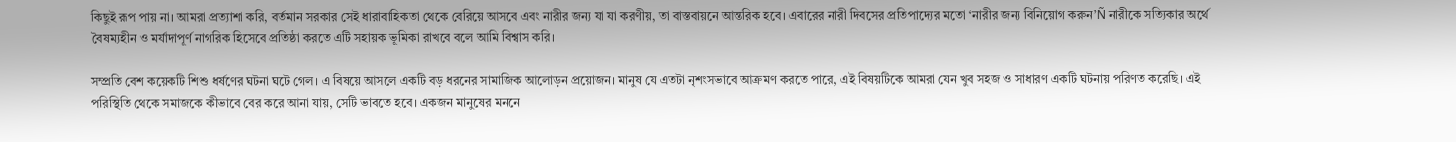কিছুই রূপ পায় না। আমরা প্রত্যাশা করি, বর্তমান সরকার সেই ধারাবাহিকতা থেকে বেরিয়ে আসবে এবং নারীর জন্য যা যা করণীয়, তা বাস্তবায়নে আন্তরিক হবে। এবারের নারী দিবসের প্রতিপাদ্যের মতো ‘নারীর জন্য বিনিয়োগ করুন’Ñ নারীকে সত্যিকার অর্থে বৈষম্যহীন ও মর্যাদাপূর্ণ নাগরিক হিসেবে প্রতিষ্ঠা করতে এটি সহায়ক ভূমিকা রাখবে বলে আমি বিশ্বাস করি।

সম্প্রতি বেশ কয়েকটি শিশু ধর্ষণের ঘটনা ঘটে গেল। এ বিষয়ে আসলে একটি বড় ধরনের সামাজিক আলোড়ন প্রয়োজন। মানুষ যে এতটা নৃশংসভাবে আক্রমণ করতে পারে, এই বিষয়টিকে আমরা যেন খুব সহজ ও সাধারণ একটি ঘটনায় পরিণত করেছি। এই পরিস্থিতি থেকে সমাজকে কীভাবে বের করে আনা যায়, সেটি ভাবতে হবে। একজন মানুষের মননে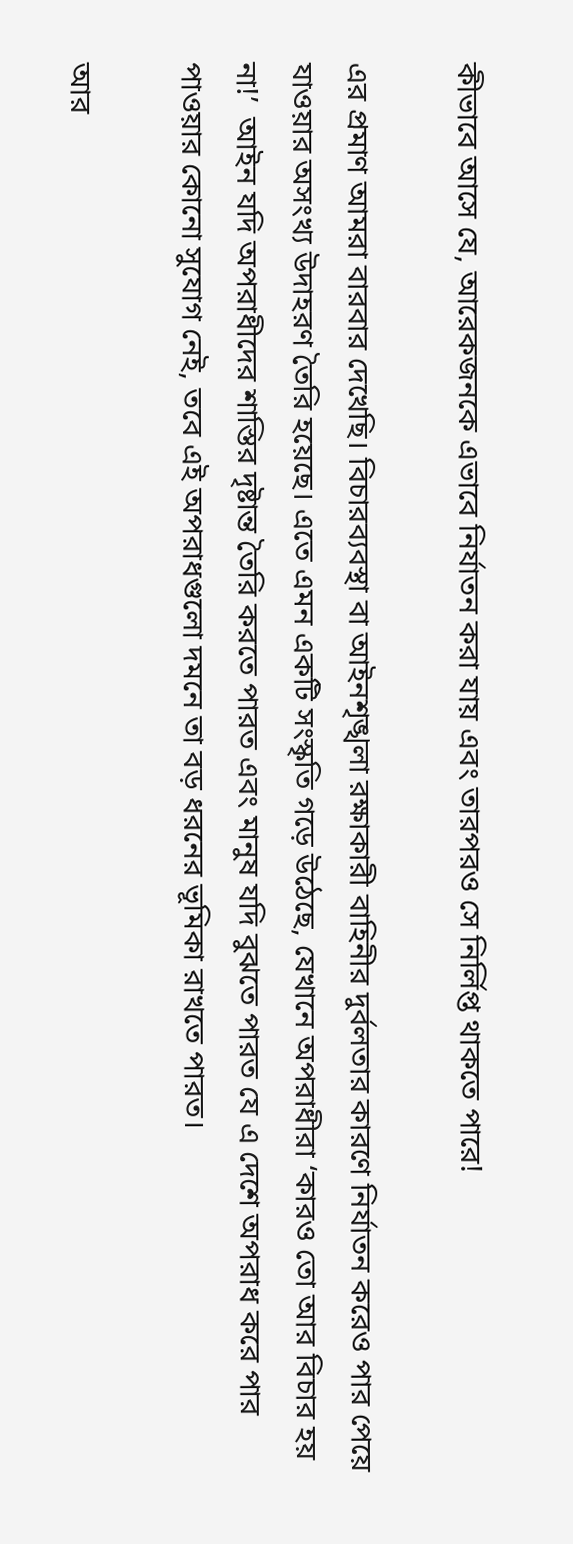কীভাবে আসে যে, আরেকজনকে এভাবে নির্যাতন করা যায় এবং তারপরও সে নির্লিপ্ত থাকতে পারে!

এর প্রমাণ আমরা বারবার দেখেছি। বিচারব্যবস্থা বা আইনশৃঙ্খলা রক্ষাকারী বাহিনীর দুর্বলতার কারণে নির্যাতন করেও পার পেয়ে যাওয়ার অসংখ্য উদাহরণ তৈরি হয়েছে। এতে এমন একটি সংস্কৃতি গড়ে উঠেছে, যেখানে অপরাধীরা ‘কারও তো আর বিচার হয় না!’  আইন যদি অপরাধীদের শাস্তির দৃষ্টান্ত তৈরি করতে পারত এবং মানুষ যদি বুঝতে পারত যে এ দেশে অপরাধ করে পার পাওয়ার কোনো সুযোগ নেই, তবে এই অপরাধগুলো দমনে তা বড় ধরনের ভূমিকা রাখতে পারত।

আর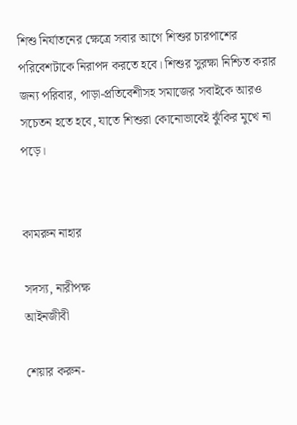শিশু নির্যাতনের ক্ষেত্রে সবার আগে শিশুর চারপাশের পরিবেশটাকে নিরাপদ করতে হবে। শিশুর সুরক্ষা নিশ্চিত করার জন্য পরিবার, পাড়া-প্রতিবেশীসহ সমাজের সবাইকে আরও সচেতন হতে হবে, যাতে শিশুরা কোনোভাবেই ঝুঁকির মুখে না পড়ে।


কামরুন নাহার

সদস্য, নারীপক্ষ
আইনজীবী

শেয়ার করুন-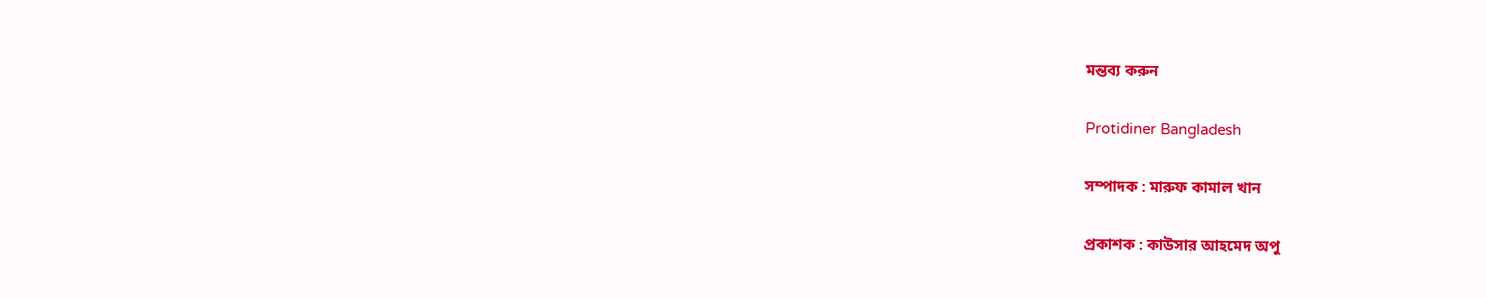মন্তব্য করুন

Protidiner Bangladesh

সম্পাদক : মারুফ কামাল খান

প্রকাশক : কাউসার আহমেদ অপু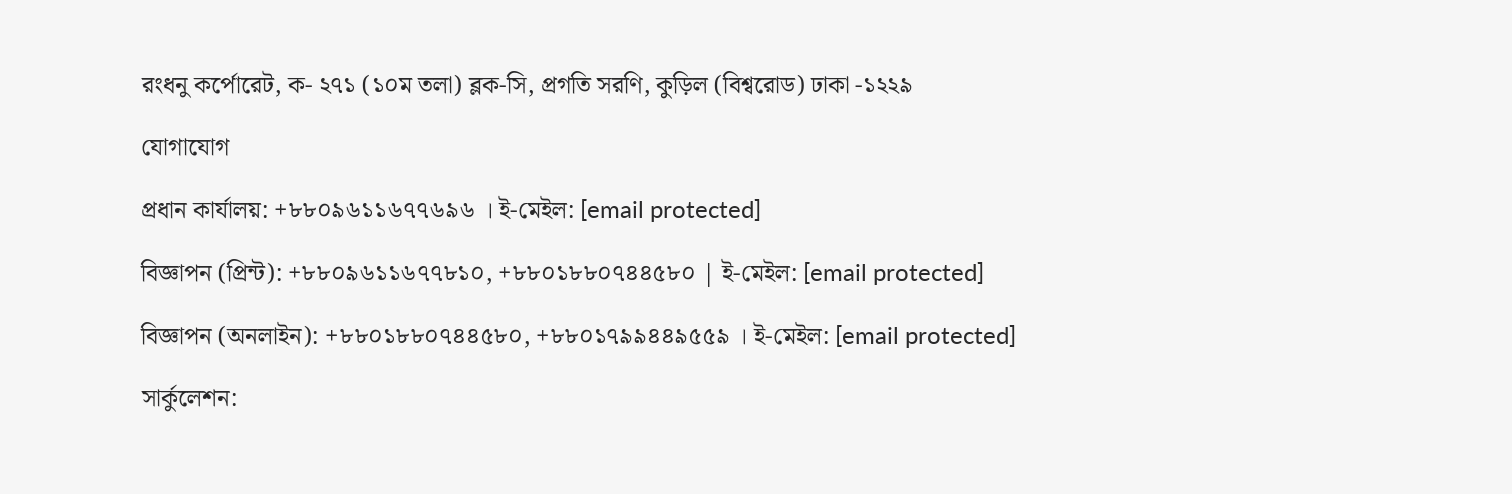রংধনু কর্পোরেট, ক- ২৭১ (১০ম তলা) ব্লক-সি, প্রগতি সরণি, কুড়িল (বিশ্বরোড) ঢাকা -১২২৯

যোগাযোগ

প্রধান কার্যালয়: +৮৮০৯৬১১৬৭৭৬৯৬ । ই-মেইল: [email protected]

বিজ্ঞাপন (প্রিন্ট): +৮৮০৯৬১১৬৭৭৮১০, +৮৮০১৮৮০৭৪৪৫৮০ | ই-মেইল: [email protected]

বিজ্ঞাপন (অনলাইন): +৮৮০১৮৮০৭৪৪৫৮০, +৮৮০১৭৯৯৪৪৯৫৫৯ । ই-মেইল: [email protected]

সার্কুলেশন: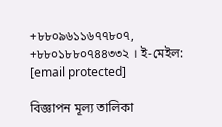+৮৮০৯৬১১৬৭৭৮০৭, +৮৮০১৮৮০৭৪৪৩৩২ । ই-মেইল: [email protected]

বিজ্ঞাপন মূল্য তালিকা